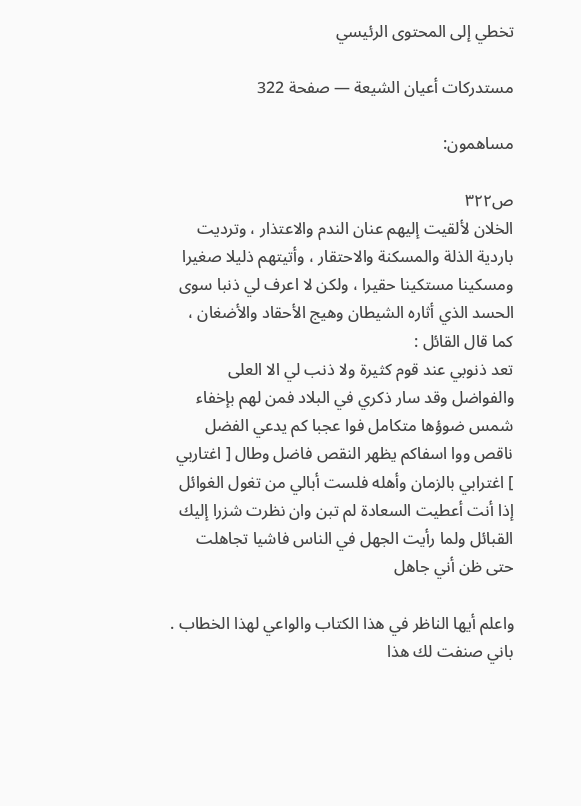تخطي إلى المحتوى الرئيسي

مستدركات أعيان الشيعة — صفحة 322

مساهمون:

ص٣٢٢
الخلان لألقيت إليهم عنان الندم والاعتذار ، وترديت باردية الذلة والمسكنة والاحتقار ، وأتيتهم ذليلا صغيرا ومسكينا مستكينا حقيرا ، ولكن لا اعرف لي ذنبا سوى الحسد الذي أثاره الشيطان وهيج الأحقاد والأضغان ، كما قال القائل :
تعد ذنوبي عند قوم كثيرة ولا ذنب لي الا العلى والفواضل وقد سار ذكري في البلاد فمن لهم بإخفاء شمس ضوؤها متكامل فوا عجبا كم يدعي الفضل ناقص ووا اسفاكم يظهر النقص فاضل وطال [ اغتاربي ] اغترابي بالزمان وأهله فلست أبالي من تغول الغوائل إذا أنت أعطيت السعادة لم تبن وان نظرت شزرا إليك القبائل ولما رأيت الجهل في الناس فاشيا تجاهلت حتى ظن أني جاهل

واعلم أيها الناظر في هذا الكتاب والواعي لهذا الخطاب . باني صنفت لك هذا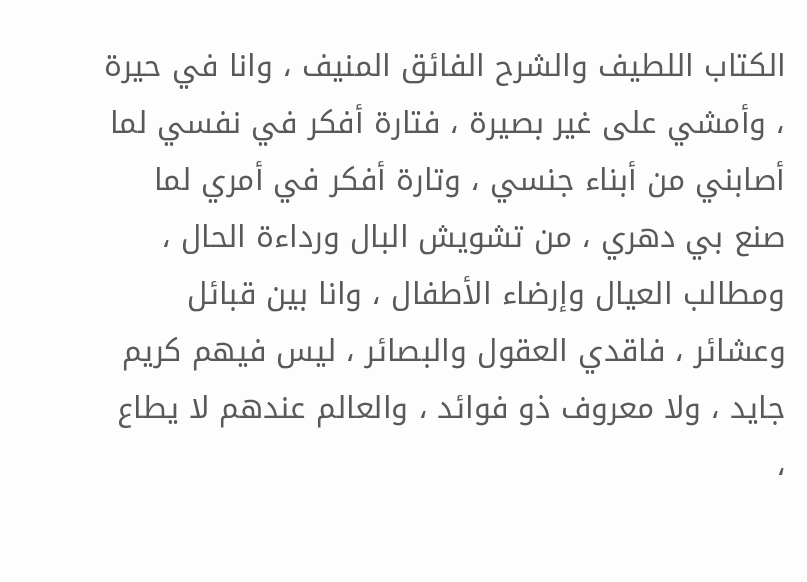الكتاب اللطيف والشرح الفائق المنيف ، وانا في حيرة ، وأمشي على غير بصيرة ، فتارة أفكر في نفسي لما أصابني من أبناء جنسي ، وتارة أفكر في أمري لما صنع بي دهري ، من تشويش البال ورداءة الحال ، ومطالب العيال وإرضاء الأطفال ، وانا بين قبائل وعشائر ، فاقدي العقول والبصائر ، ليس فيهم كريم جايد ، ولا معروف ذو فوائد ، والعالم عندهم لا يطاع ،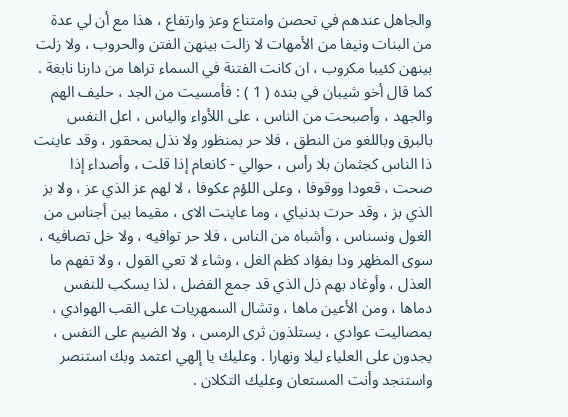والجاهل عندهم في تحصن وامتناع وعز وارتفاع ، هذا مع أن لي عدة من البنات ونيفا من الأمهات لا زالت بينهن الفتن والحروب ، ولا زلت بينهن كئيبا مكروب ، ان كانت الفتنة في السماء تراها من دارنا نابغة . كما قال أخو شيبان في بنده ( 1 ) : فأمسيت من الجد ، حليف الهم والجهد ، وأصبحت من الناس ، على اللأواء والياس ، اعل النفس بالبرق وباللغو من النطق ، فلا حر بمنظور ولا نذل بمحقور ، وقد عاينت ذا الناس كجثمان بلا رأس ، حوالي - كانعام إذا قلت ، وأصداء إذا صحت ، قعودا ووقوفا ، وعلى اللؤم عكوفا ، لا لهم عز الذي عز ، ولا بز الذي بز ، وقد حرت بدنياي ، وما عاينت الاى ، مقيما بين أجناس من الغول ونسناس ، وأشباه من الناس ، فلا حر توافيه ، ولا خل تصافيه ، سوى المظهر ودا بفؤاد كظم الغل ، وشاء لا تعي القول ، ولا تفهم ما العذل ، وأوغاد بهم ذل الذي قد جمع الفضل ، لذا يسكب للنفس دماها ، ومن الأعين ماها ، وتشال السمهريات على القب الهوادي ، بمصاليت عوادي ، يستلذون ثرى الرمس ، ولا الضيم على النفس ، يجدون على العلياء ليلا ونهارا . وعليك يا إلهي اعتمد وبك استنصر واستنجد وأنت المستعان وعليك التكلان .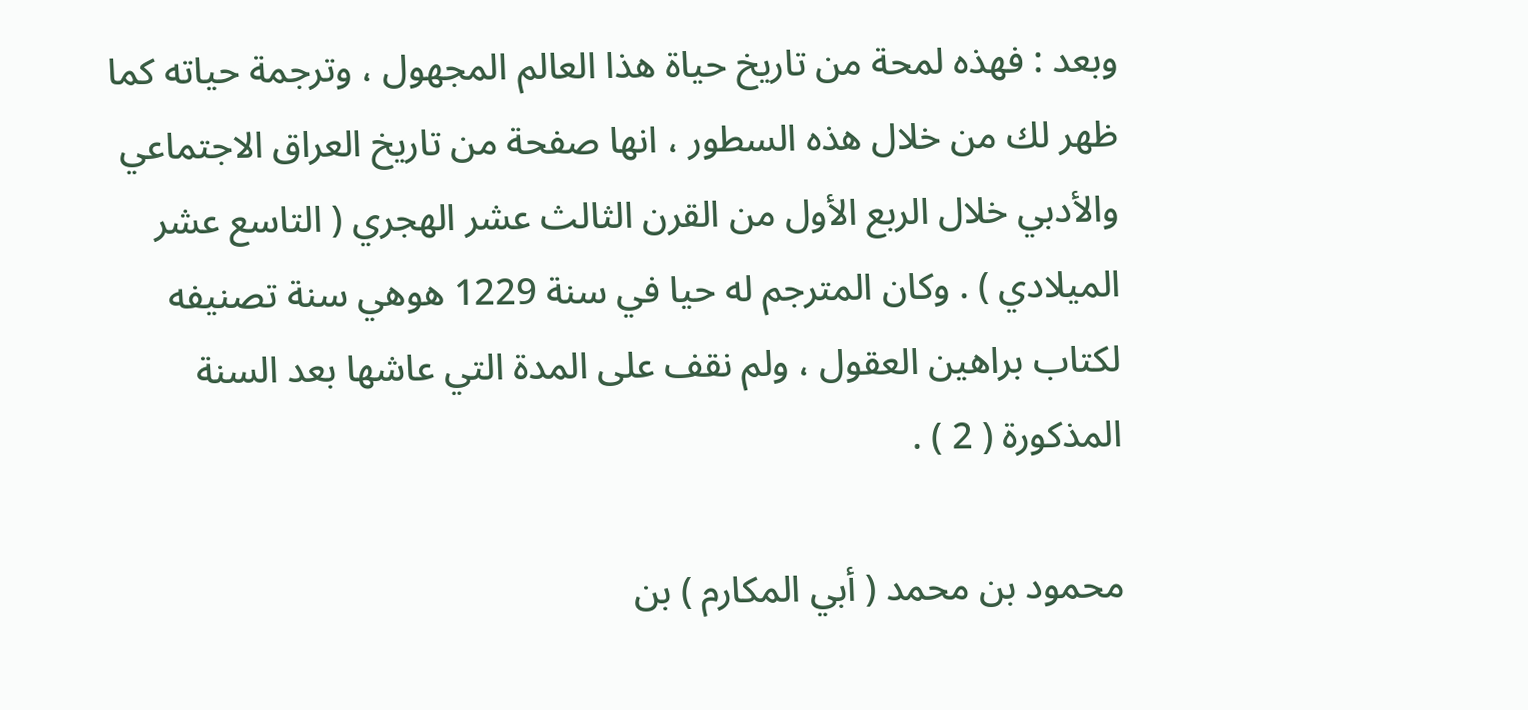وبعد : فهذه لمحة من تاريخ حياة هذا العالم المجهول ، وترجمة حياته كما ظهر لك من خلال هذه السطور ، انها صفحة من تاريخ العراق الاجتماعي والأدبي خلال الربع الأول من القرن الثالث عشر الهجري ( التاسع عشر الميلادي ) . وكان المترجم له حيا في سنة 1229 هوهي سنة تصنيفه لكتاب براهين العقول ، ولم نقف على المدة التي عاشها بعد السنة المذكورة ( 2 ) .

محمود بن محمد ( أبي المكارم ) بن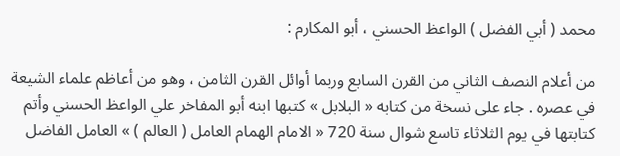محمد ( أبي الفضل ) الواعظ الحسني ، أبو المكارم :

من أعلام النصف الثاني من القرن السابع وربما أوائل القرن الثامن ، وهو من أعاظم علماء الشيعة في عصره . جاء على نسخة من كتابه « البلابل » كتبها ابنه أبو المفاخر علي الواعظ الحسني وأتم كتابتها في يوم الثلاثاء تاسع شوال سنة 720 « الامام الهمام العامل ( العالم ) » العامل الفاضل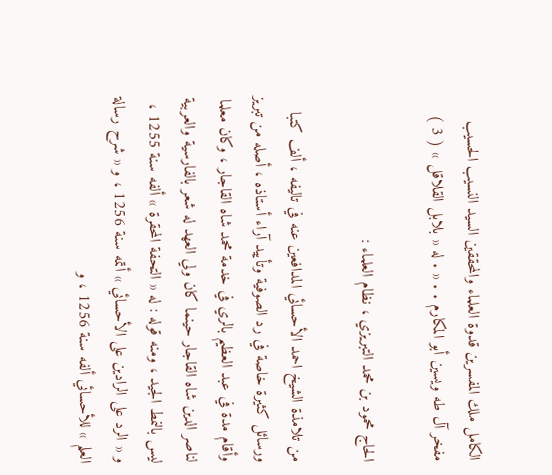الكامل ملك المفسرين قدوة العلماء والمحققين السيد النسيب الحسيب مفخر آل طه ويسين أبو المكارم . . « . له « بلابل القلاقل » ( 3 )

الحاج محمود بن محمد التبريزي ، نظام العلماء :

من تلامذة الشيخ احمد الأحسائي المدافعين عنه في تاليفه ، ألف كتبا ورسائل كثيرة خاصة في رد الصوفية وتأييد آراء أستاذه ، أصله من تبريز وأقام مدة في عبد العظيم بالري في خدمة محمد شاه القاجار ، وكان معلما لناصر الدين شاه القاجار حينما كان ولي العهد له شعر بالفارسية والعربية ليس بالنمط الجيد ، ومنه قوله : له « التحفة المحقرة » ألفه سنة 1255 ، و « الرد على الرادين على الأحسائي » أتمه سنة 1256 ، و « شرح رسالة العلم » للأحسائي ألفه سنة 1256 ، و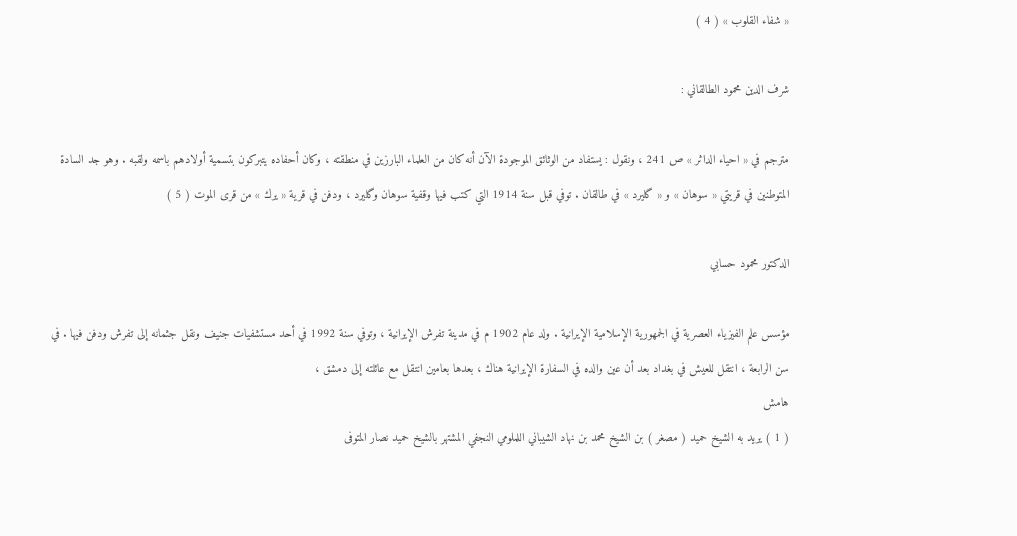« شفاء القلوب » ( 4 )

شرف الدين محمود الطالقاني :

مترجم في « احياء الداثر » ص 241 ، ونقول : يستفاد من الوثائق الموجودة الآن أنه كان من العلماء البارزين في منطقته ، وكان أحفاده يتبركون بتسمية أولادهم باسمه ولقبه . وهو جد السادة المتوطنين في قريتي « سوهان » و « گليرد » في طالقان . توفي قبل سنة 1914 التي كتب فيها وقفية سوهان وگليرد ، ودفن في قرية « يرك » من قرى الموت ( 5 )

الدكتور محمود حسابي

مؤسس علم الفيزياء العصرية في الجمهورية الإسلامية الإيرانية . ولد عام 1902 م في مدينة تفرش الإيرانية ، وتوفي سنة 1992 في أحد مستشفيات جنيف ونقل جثمانه إلى تفرش ودفن فيها . في سن الرابعة ، انتقل للعيش في بغداد بعد أن عين والده في السفارة الإيرانية هناك ، بعدها بعامين انتقل مع عائلته إلى دمشق ،
هامش
( 1 ) يريد به الشيخ حميد ( مصغر ) بن الشيخ محمد بن نهاد الشيباني اللملومي النجفي المشتهر بالشيخ حميد نصار المتوفى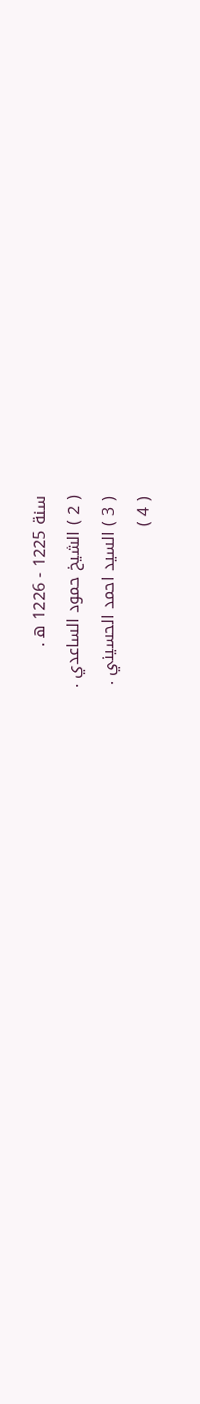سنة 1225 - 1226 ه‍ .
( 2 ) الشيخ حمود الساعدي .
( 3 ) السيد احمد الحسيني .
( 4 )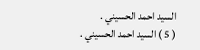السيد احمد الحسيني .
( 5 ) السيد احمد الحسيني .